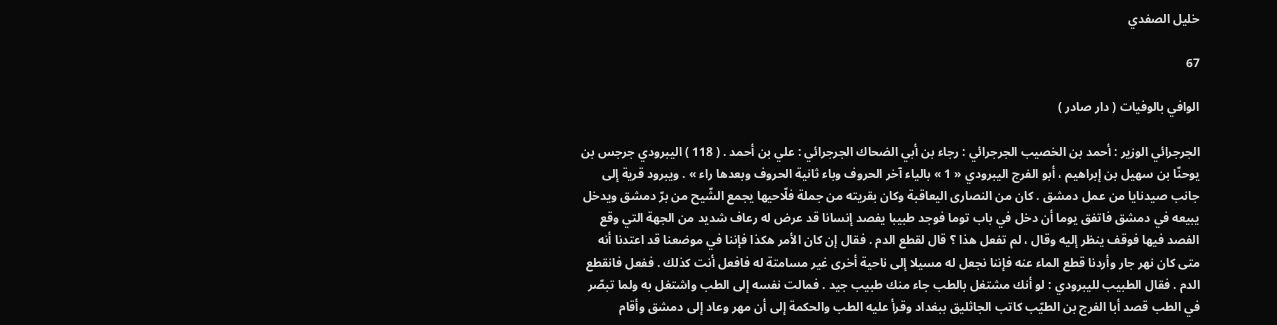خليل الصفدي

67

الوافي بالوفيات ( دار صادر )

الجرجرائي الوزير : أحمد بن الخصيب الجرجرائي : رجاء بن أبي الضحاك الجرجرائي : علي بن أحمد . ( 118 ) اليبرودي جرجس بن يوحنّا بن سهيل بن إبراهيم ، أبو الفرج اليبرودي « 1 » بالياء آخر الحروف وباء ثانية الحروف وبعدها راء » . ويبرود قرية إلى جانب صيدنايا من عمل دمشق . كان من النصارى اليعاقبة وكان بقريته من جملة فلّاحيها يجمع الشّيح من برّ دمشق ويدخل يبيعه في دمشق فاتفق يوما أن دخل في باب توما فوجد طبيبا يفصد إنسانا قد عرض له رعاف شديد من الجهة التي وقع الفصد فيها فوقف ينظر إليه وقال ، لم تفعل هذا ؟ قال لقطع الدم . فقال إن كان الأمر هكذا فإننا في موضعنا قد اعتدنا أنه متى كان نهر جار وأردنا قطع الماء عنه فإننا نجعل له مسيلا إلى ناحية أخرى غير مسامتة له فافعل أنت كذلك . ففعل فانقطع الدم . فقال الطبيب لليبرودي : لو أنك مشتغل بالطب جاء منك طبيب جيد . فمالت نفسه إلى الطب واشتغل به ولما تبصّر في الطب قصد أبا الفرج بن الطيّب كاتب الجاثليق ببغداد وقرأ عليه الطب والحكمة إلى أن مهر وعاد إلى دمشق وأقام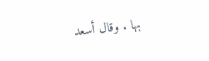بها . وقال أسعد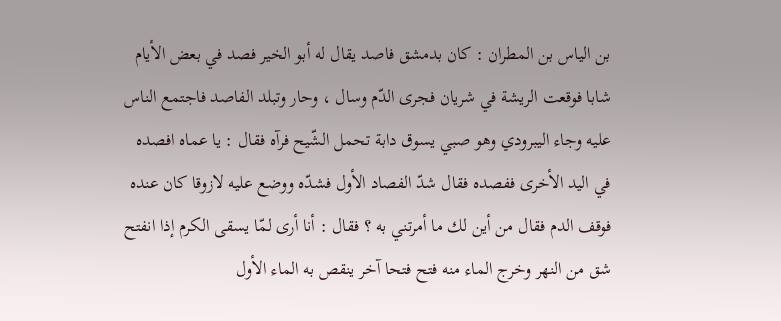بن الياس بن المطران : كان بدمشق فاصد يقال له أبو الخير فصد في بعض الأيام شابا فوقعت الريشة في شريان فجرى الدّم وسال ، وحار وتبلد الفاصد فاجتمع الناس عليه وجاء اليبرودي وهو صبي يسوق دابة تحمل الشّيح فرآه فقال : يا عماه افصده في اليد الأخرى ففصده فقال شدّ الفصاد الأول فشدّه ووضع عليه لازوقا كان عنده فوقف الدم فقال من أين لك ما أمرتني به ؟ فقال : أنا أرى لمّا يسقى الكرم إذا انفتح شق من النهر وخرج الماء منه فتح فتحا آخر ينقص به الماء الأول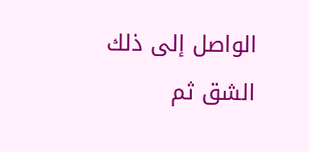الواصل إلى ذلك الشق ثم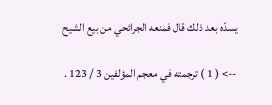يسدّه بعد ذلك قال فمنعه الجرائحي من بيع الشيح

--> ( 1 ) ترجمته في معجم المؤلفين 3 / 123 .